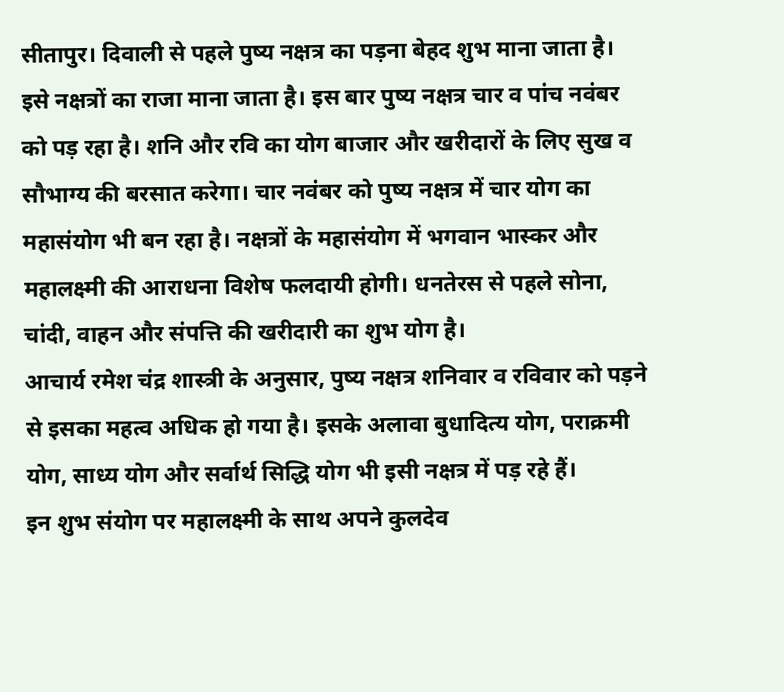सीतापुर। दिवाली से पहले पुष्य नक्षत्र का पड़ना बेहद शुभ माना जाता है। इसे नक्षत्रों का राजा माना जाता है। इस बार पुष्य नक्षत्र चार व पांच नवंबर को पड़ रहा है। शनि और रवि का योग बाजार और खरीदारों के लिए सुख व सौभाग्य की बरसात करेगा। चार नवंबर को पुष्य नक्षत्र में चार योग का महासंयोग भी बन रहा है। नक्षत्रों के महासंयोग में भगवान भास्कर और महालक्ष्मी की आराधना विशेष फलदायी होगी। धनतेरस से पहले सोना, चांदी, वाहन और संपत्ति की खरीदारी का शुभ योग है।
आचार्य रमेश चंद्र शास्त्री के अनुसार, पुष्य नक्षत्र शनिवार व रविवार को पड़ने से इसका महत्व अधिक हो गया है। इसके अलावा बुधादित्य योग, पराक्रमी योग, साध्य योग और सर्वार्थ सिद्धि योग भी इसी नक्षत्र में पड़ रहे हैं।
इन शुभ संयोग पर महालक्ष्मी के साथ अपने कुलदेव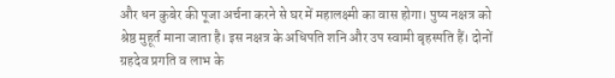और धन कुबेर की पूजा अर्चना करने से घर में महालक्ष्मी का वास होगा। पुष्य नक्षत्र को श्रेष्ठ मुहूर्त माना जाता है। इस नक्षत्र के अधिपति शनि और उप स्वामी बृहस्पति हैं। दोनों ग्रहदेव प्रगति व लाभ के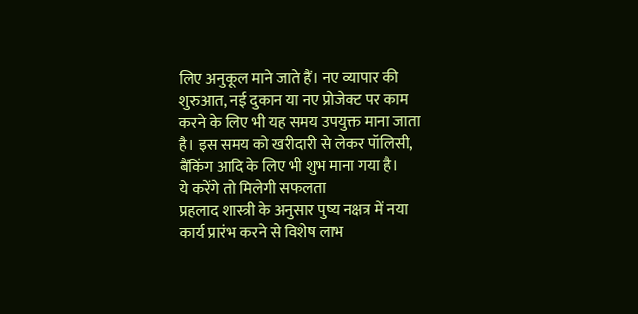लिए अनुकूल माने जाते हैं। नए व्यापार की शुरुआत, नई दुकान या नए प्रोजेक्ट पर काम करने के लिए भी यह समय उपयुक्त माना जाता है। इस समय को खरीदारी से लेकर पॉलिसी, बैंकिंग आदि के लिए भी शुभ माना गया है।
ये करेंगे तो मिलेगी सफलता
प्रहलाद शास्त्री के अनुसार पुष्य नक्षत्र में नया कार्य प्रारंभ करने से विशेष लाभ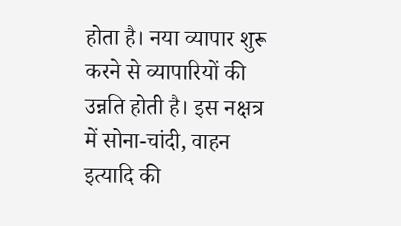होता है। नया व्यापार शुरू करने से व्यापारियों की उन्नति होती है। इस नक्षत्र में सोना-चांदी, वाहन इत्यादि की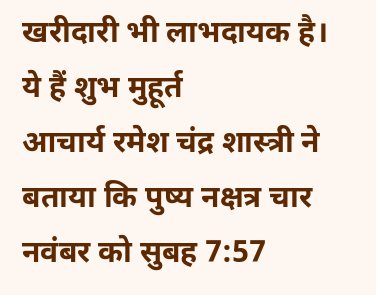खरीदारी भी लाभदायक है।
ये हैं शुभ मुहूर्त
आचार्य रमेश चंद्र शास्त्री ने बताया कि पुष्य नक्षत्र चार नवंबर को सुबह 7:57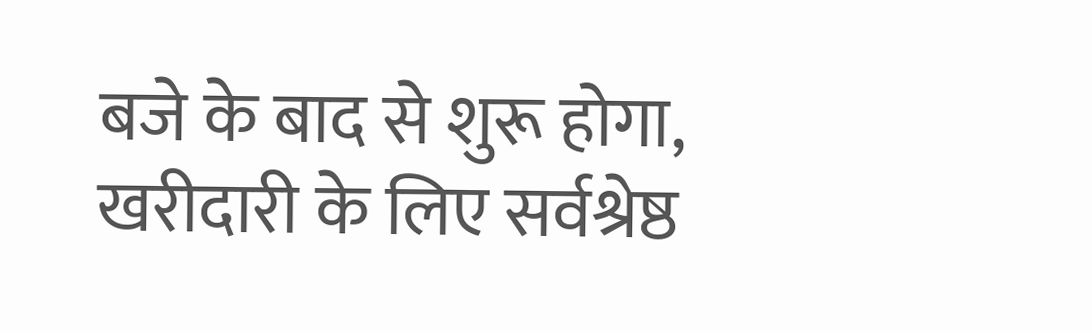बजे के बाद से शुरू होगा, खरीदारी के लिए सर्वश्रेष्ठ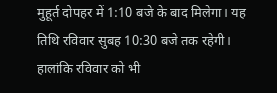मुहूर्त दोपहर में 1:10 बजे के बाद मिलेगा। यह तिथि रविवार सुबह 10:30 बजे तक रहेगी। हालांकि रविवार को भी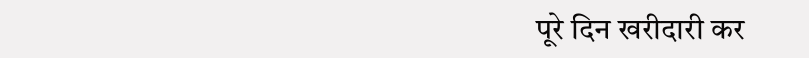पूरे दिन खरीदारी कर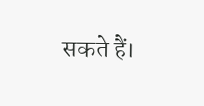सकते हैं।